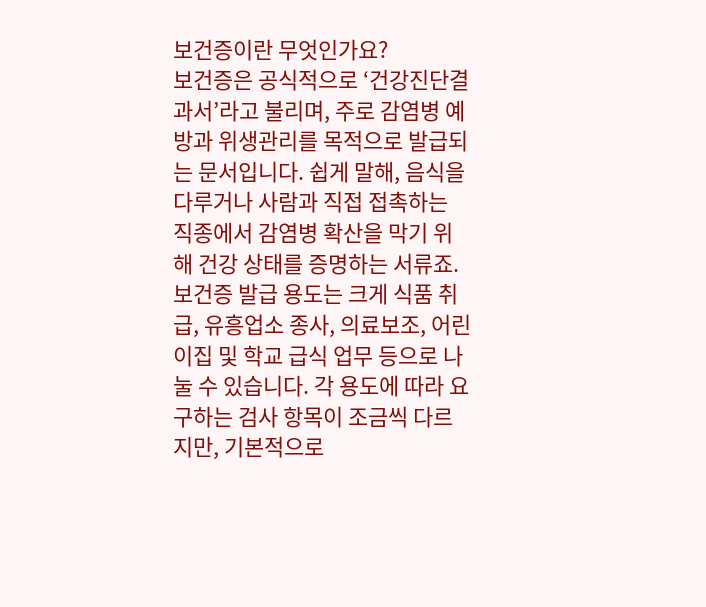보건증이란 무엇인가요?
보건증은 공식적으로 ‘건강진단결과서’라고 불리며, 주로 감염병 예방과 위생관리를 목적으로 발급되는 문서입니다. 쉽게 말해, 음식을 다루거나 사람과 직접 접촉하는 직종에서 감염병 확산을 막기 위해 건강 상태를 증명하는 서류죠. 보건증 발급 용도는 크게 식품 취급, 유흥업소 종사, 의료보조, 어린이집 및 학교 급식 업무 등으로 나눌 수 있습니다. 각 용도에 따라 요구하는 검사 항목이 조금씩 다르지만, 기본적으로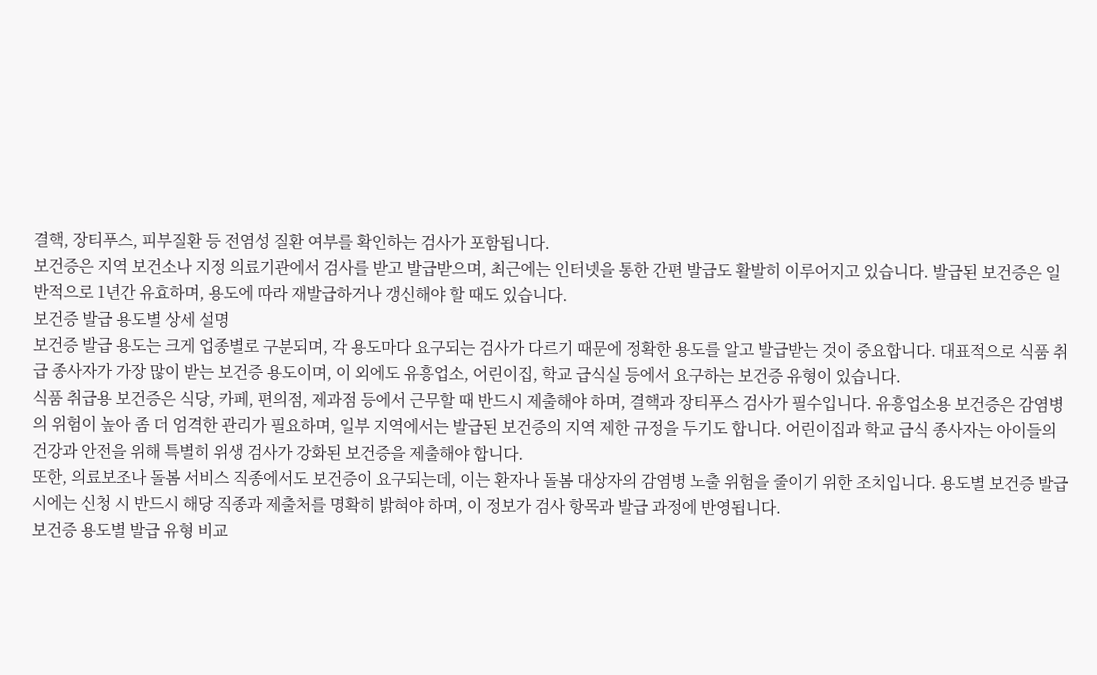결핵, 장티푸스, 피부질환 등 전염성 질환 여부를 확인하는 검사가 포함됩니다.
보건증은 지역 보건소나 지정 의료기관에서 검사를 받고 발급받으며, 최근에는 인터넷을 통한 간편 발급도 활발히 이루어지고 있습니다. 발급된 보건증은 일반적으로 1년간 유효하며, 용도에 따라 재발급하거나 갱신해야 할 때도 있습니다.
보건증 발급 용도별 상세 설명
보건증 발급 용도는 크게 업종별로 구분되며, 각 용도마다 요구되는 검사가 다르기 때문에 정확한 용도를 알고 발급받는 것이 중요합니다. 대표적으로 식품 취급 종사자가 가장 많이 받는 보건증 용도이며, 이 외에도 유흥업소, 어린이집, 학교 급식실 등에서 요구하는 보건증 유형이 있습니다.
식품 취급용 보건증은 식당, 카페, 편의점, 제과점 등에서 근무할 때 반드시 제출해야 하며, 결핵과 장티푸스 검사가 필수입니다. 유흥업소용 보건증은 감염병의 위험이 높아 좀 더 엄격한 관리가 필요하며, 일부 지역에서는 발급된 보건증의 지역 제한 규정을 두기도 합니다. 어린이집과 학교 급식 종사자는 아이들의 건강과 안전을 위해 특별히 위생 검사가 강화된 보건증을 제출해야 합니다.
또한, 의료보조나 돌봄 서비스 직종에서도 보건증이 요구되는데, 이는 환자나 돌봄 대상자의 감염병 노출 위험을 줄이기 위한 조치입니다. 용도별 보건증 발급 시에는 신청 시 반드시 해당 직종과 제출처를 명확히 밝혀야 하며, 이 정보가 검사 항목과 발급 과정에 반영됩니다.
보건증 용도별 발급 유형 비교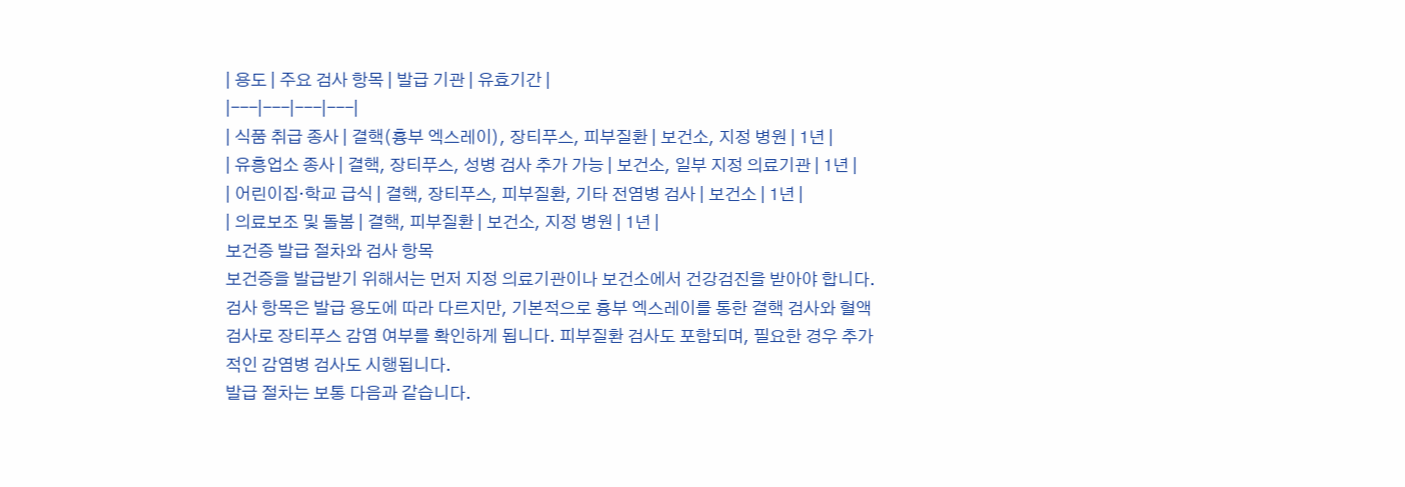| 용도 | 주요 검사 항목 | 발급 기관 | 유효기간 |
|---|---|---|---|
| 식품 취급 종사 | 결핵(흉부 엑스레이), 장티푸스, 피부질환 | 보건소, 지정 병원 | 1년 |
| 유흥업소 종사 | 결핵, 장티푸스, 성병 검사 추가 가능 | 보건소, 일부 지정 의료기관 | 1년 |
| 어린이집·학교 급식 | 결핵, 장티푸스, 피부질환, 기타 전염병 검사 | 보건소 | 1년 |
| 의료보조 및 돌봄 | 결핵, 피부질환 | 보건소, 지정 병원 | 1년 |
보건증 발급 절차와 검사 항목
보건증을 발급받기 위해서는 먼저 지정 의료기관이나 보건소에서 건강검진을 받아야 합니다. 검사 항목은 발급 용도에 따라 다르지만, 기본적으로 흉부 엑스레이를 통한 결핵 검사와 혈액 검사로 장티푸스 감염 여부를 확인하게 됩니다. 피부질환 검사도 포함되며, 필요한 경우 추가적인 감염병 검사도 시행됩니다.
발급 절차는 보통 다음과 같습니다.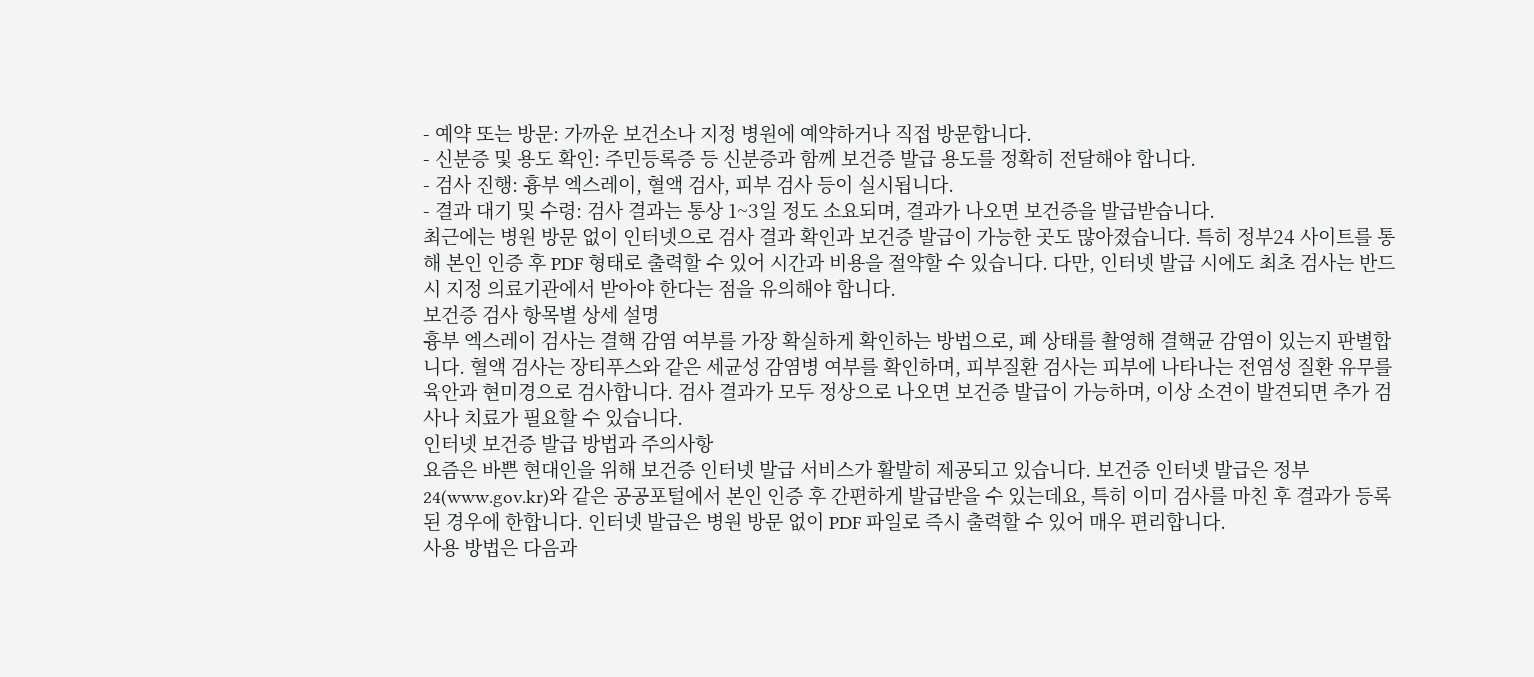- 예약 또는 방문: 가까운 보건소나 지정 병원에 예약하거나 직접 방문합니다.
- 신분증 및 용도 확인: 주민등록증 등 신분증과 함께 보건증 발급 용도를 정확히 전달해야 합니다.
- 검사 진행: 흉부 엑스레이, 혈액 검사, 피부 검사 등이 실시됩니다.
- 결과 대기 및 수령: 검사 결과는 통상 1~3일 정도 소요되며, 결과가 나오면 보건증을 발급받습니다.
최근에는 병원 방문 없이 인터넷으로 검사 결과 확인과 보건증 발급이 가능한 곳도 많아졌습니다. 특히 정부24 사이트를 통해 본인 인증 후 PDF 형태로 출력할 수 있어 시간과 비용을 절약할 수 있습니다. 다만, 인터넷 발급 시에도 최초 검사는 반드시 지정 의료기관에서 받아야 한다는 점을 유의해야 합니다.
보건증 검사 항목별 상세 설명
흉부 엑스레이 검사는 결핵 감염 여부를 가장 확실하게 확인하는 방법으로, 폐 상태를 촬영해 결핵균 감염이 있는지 판별합니다. 혈액 검사는 장티푸스와 같은 세균성 감염병 여부를 확인하며, 피부질환 검사는 피부에 나타나는 전염성 질환 유무를 육안과 현미경으로 검사합니다. 검사 결과가 모두 정상으로 나오면 보건증 발급이 가능하며, 이상 소견이 발견되면 추가 검사나 치료가 필요할 수 있습니다.
인터넷 보건증 발급 방법과 주의사항
요즘은 바쁜 현대인을 위해 보건증 인터넷 발급 서비스가 활발히 제공되고 있습니다. 보건증 인터넷 발급은 정부24(www.gov.kr)와 같은 공공포털에서 본인 인증 후 간편하게 발급받을 수 있는데요, 특히 이미 검사를 마친 후 결과가 등록된 경우에 한합니다. 인터넷 발급은 병원 방문 없이 PDF 파일로 즉시 출력할 수 있어 매우 편리합니다.
사용 방법은 다음과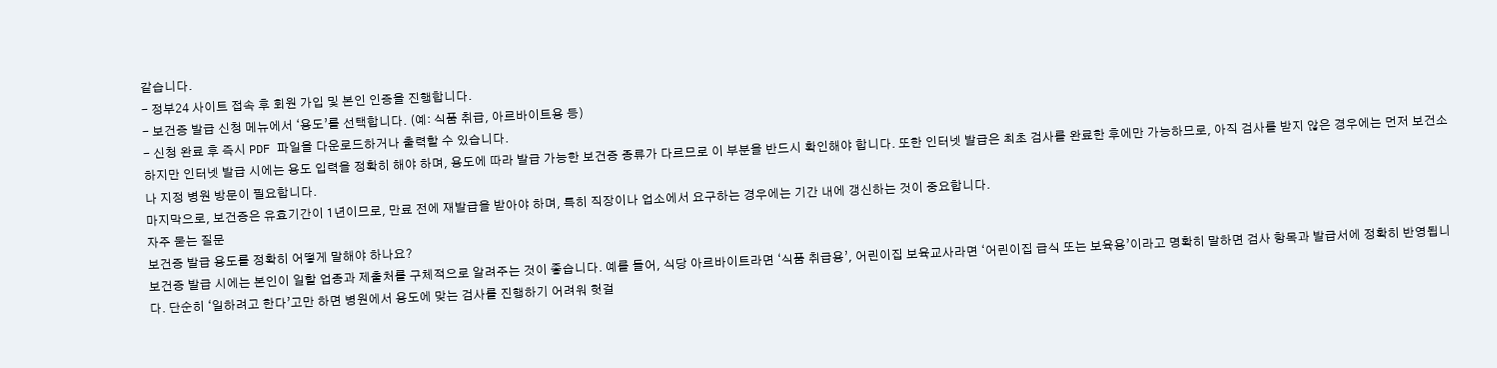같습니다.
- 정부24 사이트 접속 후 회원 가입 및 본인 인증을 진행합니다.
- 보건증 발급 신청 메뉴에서 ‘용도’를 선택합니다. (예: 식품 취급, 아르바이트용 등)
- 신청 완료 후 즉시 PDF 파일을 다운로드하거나 출력할 수 있습니다.
하지만 인터넷 발급 시에는 용도 입력을 정확히 해야 하며, 용도에 따라 발급 가능한 보건증 종류가 다르므로 이 부분을 반드시 확인해야 합니다. 또한 인터넷 발급은 최초 검사를 완료한 후에만 가능하므로, 아직 검사를 받지 않은 경우에는 먼저 보건소나 지정 병원 방문이 필요합니다.
마지막으로, 보건증은 유효기간이 1년이므로, 만료 전에 재발급을 받아야 하며, 특히 직장이나 업소에서 요구하는 경우에는 기간 내에 갱신하는 것이 중요합니다.
자주 묻는 질문
보건증 발급 용도를 정확히 어떻게 말해야 하나요?
보건증 발급 시에는 본인이 일할 업종과 제출처를 구체적으로 알려주는 것이 좋습니다. 예를 들어, 식당 아르바이트라면 ‘식품 취급용’, 어린이집 보육교사라면 ‘어린이집 급식 또는 보육용’이라고 명확히 말하면 검사 항목과 발급서에 정확히 반영됩니다. 단순히 ‘일하려고 한다’고만 하면 병원에서 용도에 맞는 검사를 진행하기 어려워 헛걸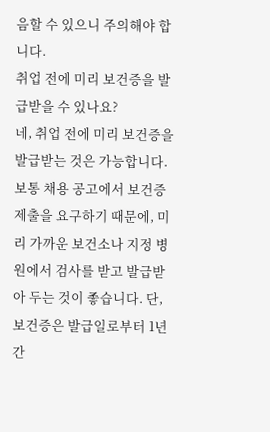음할 수 있으니 주의해야 합니다.
취업 전에 미리 보건증을 발급받을 수 있나요?
네, 취업 전에 미리 보건증을 발급받는 것은 가능합니다. 보통 채용 공고에서 보건증 제출을 요구하기 때문에, 미리 가까운 보건소나 지정 병원에서 검사를 받고 발급받아 두는 것이 좋습니다. 단, 보건증은 발급일로부터 1년간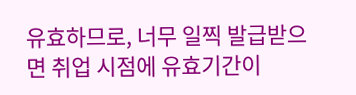유효하므로, 너무 일찍 발급받으면 취업 시점에 유효기간이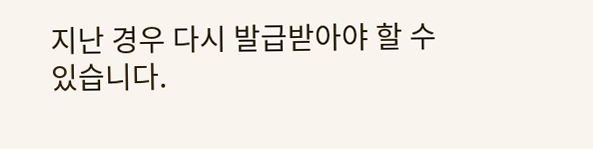지난 경우 다시 발급받아야 할 수 있습니다.